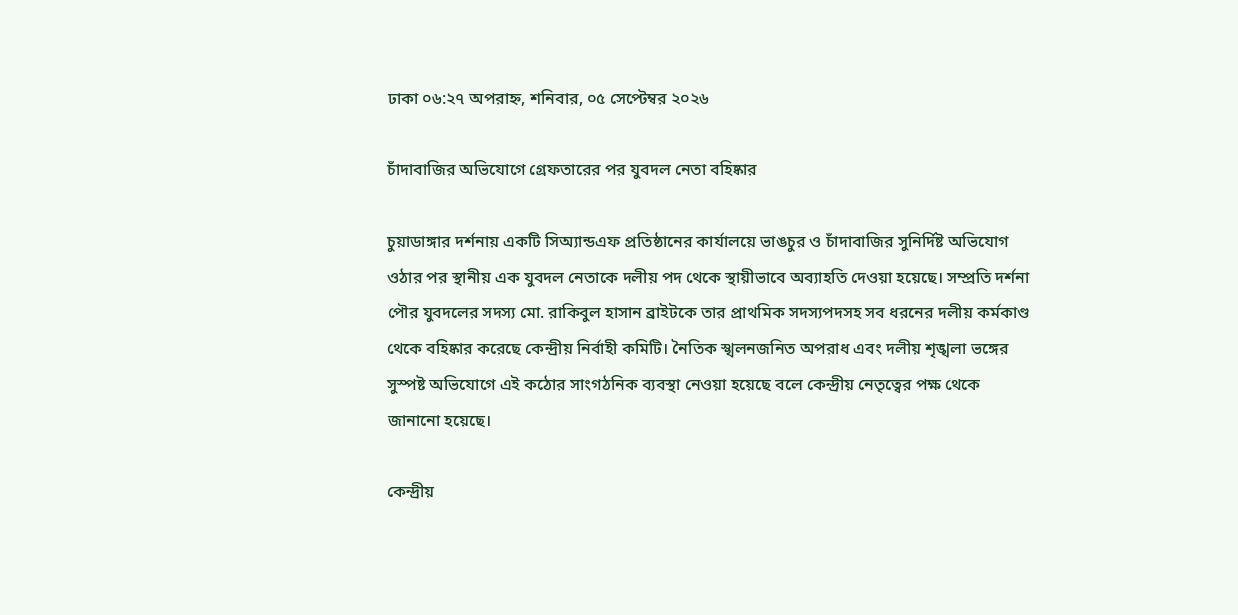ঢাকা ০৬:২৭ অপরাহ্ন, শনিবার, ০৫ সেপ্টেম্বর ২০২৬

চাঁদাবাজির অভিযোগে গ্রেফতারের পর যুবদল নেতা বহিষ্কার

চুয়াডাঙ্গার দর্শনায় একটি সিঅ্যান্ডএফ প্রতিষ্ঠানের কার্যালয়ে ভাঙচুর ও চাঁদাবাজির সুনির্দিষ্ট অভিযোগ ওঠার পর স্থানীয় এক যুবদল নেতাকে দলীয় পদ থেকে স্থায়ীভাবে অব্যাহতি দেওয়া হয়েছে। সম্প্রতি দর্শনা পৌর যুবদলের সদস্য মো. রাকিবুল হাসান ব্রাইটকে তার প্রাথমিক সদস্যপদসহ সব ধরনের দলীয় কর্মকাণ্ড থেকে বহিষ্কার করেছে কেন্দ্রীয় নির্বাহী কমিটি। নৈতিক স্খলনজনিত অপরাধ এবং দলীয় শৃঙ্খলা ভঙ্গের সুস্পষ্ট অভিযোগে এই কঠোর সাংগঠনিক ব্যবস্থা নেওয়া হয়েছে বলে কেন্দ্রীয় নেতৃত্বের পক্ষ থেকে জানানো হয়েছে।

কেন্দ্রীয়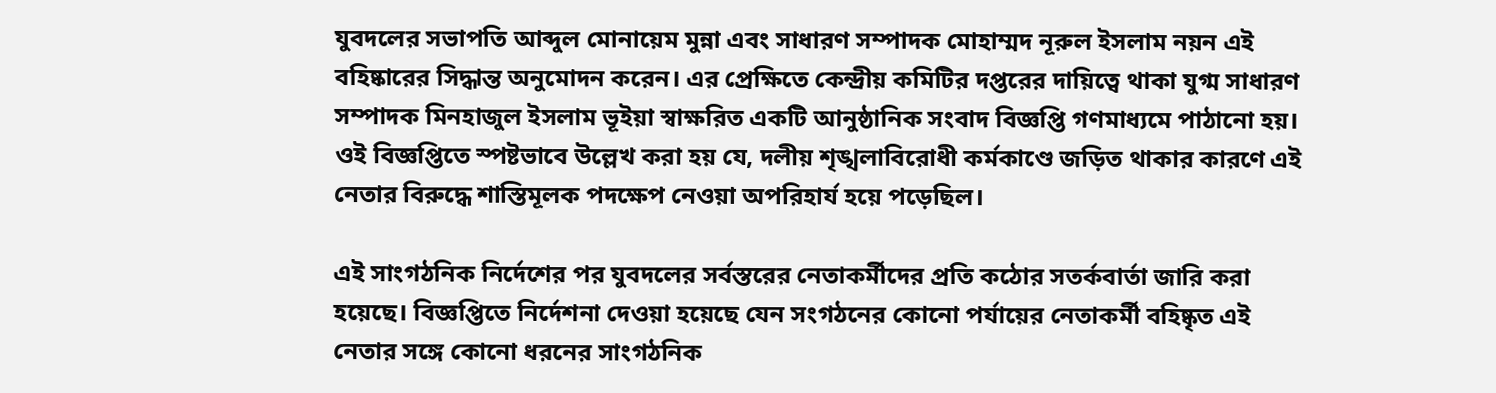যুবদলের সভাপতি আব্দুল মোনায়েম মুন্না এবং সাধারণ সম্পাদক মোহাম্মদ নূরুল ইসলাম নয়ন এই বহিষ্কারের সিদ্ধান্ত অনুমোদন করেন। এর প্রেক্ষিতে কেন্দ্রীয় কমিটির দপ্তরের দায়িত্বে থাকা যুগ্ম সাধারণ সম্পাদক মিনহাজুল ইসলাম ভূইয়া স্বাক্ষরিত একটি আনুষ্ঠানিক সংবাদ বিজ্ঞপ্তি গণমাধ্যমে পাঠানো হয়। ওই বিজ্ঞপ্তিতে স্পষ্টভাবে উল্লেখ করা হয় যে, দলীয় শৃঙ্খলাবিরোধী কর্মকাণ্ডে জড়িত থাকার কারণে এই নেতার বিরুদ্ধে শাস্তিমূলক পদক্ষেপ নেওয়া অপরিহার্য হয়ে পড়েছিল।

এই সাংগঠনিক নির্দেশের পর যুবদলের সর্বস্তরের নেতাকর্মীদের প্রতি কঠোর সতর্কবার্তা জারি করা হয়েছে। বিজ্ঞপ্তিতে নির্দেশনা দেওয়া হয়েছে যেন সংগঠনের কোনো পর্যায়ের নেতাকর্মী বহিষ্কৃত এই নেতার সঙ্গে কোনো ধরনের সাংগঠনিক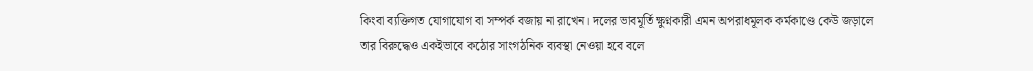কিংবা ব্যক্তিগত যোগাযোগ বা সম্পর্ক বজায় না রাখেন। দলের ভাবমূর্তি ক্ষুণ্নকারী এমন অপরাধমূলক কর্মকাণ্ডে কেউ জড়ালে তার বিরুদ্ধেও একইভাবে কঠোর সাংগঠনিক ব্যবস্থা নেওয়া হবে বলে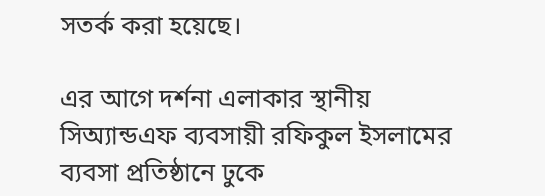সতর্ক করা হয়েছে।

এর আগে দর্শনা এলাকার স্থানীয় সিঅ্যান্ডএফ ব্যবসায়ী রফিকুল ইসলামের ব্যবসা প্রতিষ্ঠানে ঢুকে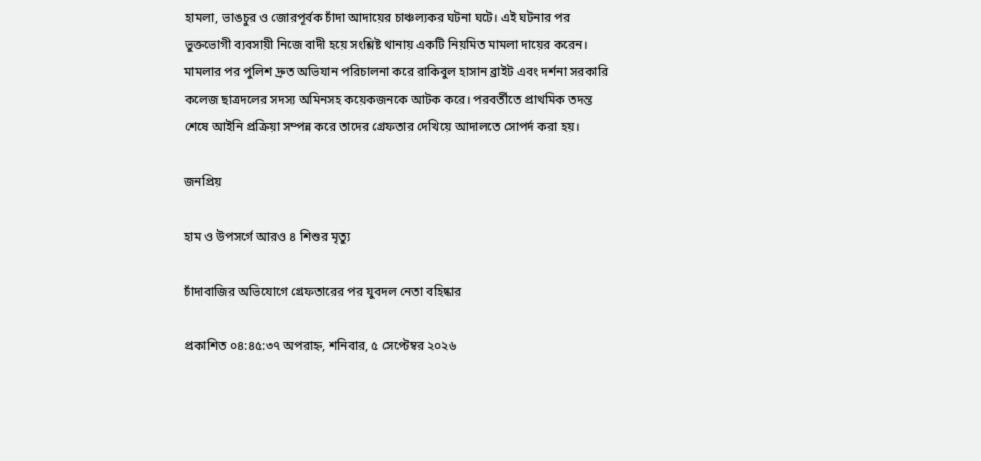হামলা, ভাঙচুর ও জোরপূর্বক চাঁদা আদায়ের চাঞ্চল্যকর ঘটনা ঘটে। এই ঘটনার পর ভুক্তভোগী ব্যবসায়ী নিজে বাদী হয়ে সংশ্লিষ্ট থানায় একটি নিয়মিত মামলা দায়ের করেন। মামলার পর পুলিশ দ্রুত অভিযান পরিচালনা করে রাকিবুল হাসান ব্রাইট এবং দর্শনা সরকারি কলেজ ছাত্রদলের সদস্য অমিনসহ কয়েকজনকে আটক করে। পরবর্তীতে প্রাথমিক তদন্ত শেষে আইনি প্রক্রিয়া সম্পন্ন করে তাদের গ্রেফতার দেখিয়ে আদালতে সোপর্দ করা হয়।

জনপ্রিয়

হাম ও উপসর্গে আরও ৪ শিশুর মৃত্যু

চাঁদাবাজির অভিযোগে গ্রেফতারের পর যুবদল নেতা বহিষ্কার

প্রকাশিত ০৪:৪৫:৩৭ অপরাহ্ন, শনিবার, ৫ সেপ্টেম্বর ২০২৬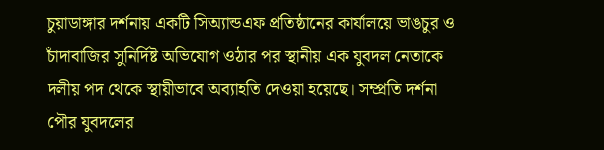চুয়াডাঙ্গার দর্শনায় একটি সিঅ্যান্ডএফ প্রতিষ্ঠানের কার্যালয়ে ভাঙচুর ও চাঁদাবাজির সুনির্দিষ্ট অভিযোগ ওঠার পর স্থানীয় এক যুবদল নেতাকে দলীয় পদ থেকে স্থায়ীভাবে অব্যাহতি দেওয়া হয়েছে। সম্প্রতি দর্শনা পৌর যুবদলের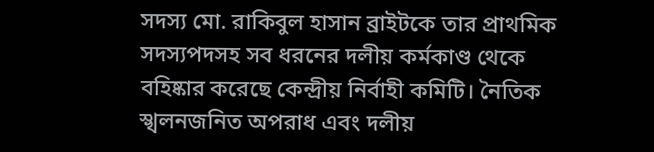সদস্য মো. রাকিবুল হাসান ব্রাইটকে তার প্রাথমিক সদস্যপদসহ সব ধরনের দলীয় কর্মকাণ্ড থেকে বহিষ্কার করেছে কেন্দ্রীয় নির্বাহী কমিটি। নৈতিক স্খলনজনিত অপরাধ এবং দলীয়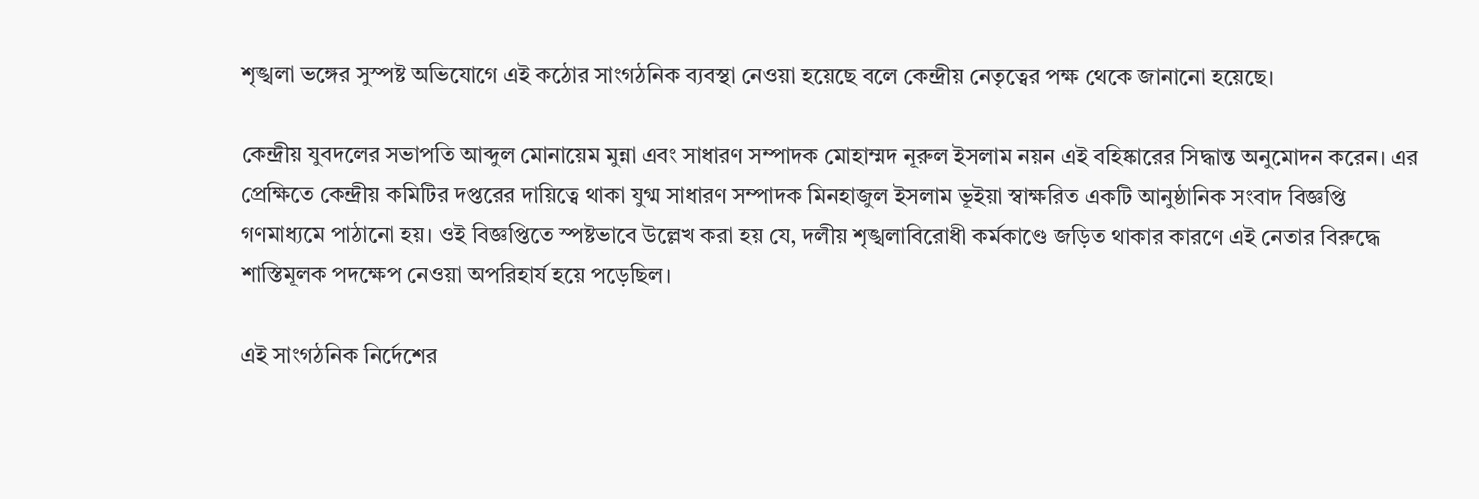শৃঙ্খলা ভঙ্গের সুস্পষ্ট অভিযোগে এই কঠোর সাংগঠনিক ব্যবস্থা নেওয়া হয়েছে বলে কেন্দ্রীয় নেতৃত্বের পক্ষ থেকে জানানো হয়েছে।

কেন্দ্রীয় যুবদলের সভাপতি আব্দুল মোনায়েম মুন্না এবং সাধারণ সম্পাদক মোহাম্মদ নূরুল ইসলাম নয়ন এই বহিষ্কারের সিদ্ধান্ত অনুমোদন করেন। এর প্রেক্ষিতে কেন্দ্রীয় কমিটির দপ্তরের দায়িত্বে থাকা যুগ্ম সাধারণ সম্পাদক মিনহাজুল ইসলাম ভূইয়া স্বাক্ষরিত একটি আনুষ্ঠানিক সংবাদ বিজ্ঞপ্তি গণমাধ্যমে পাঠানো হয়। ওই বিজ্ঞপ্তিতে স্পষ্টভাবে উল্লেখ করা হয় যে, দলীয় শৃঙ্খলাবিরোধী কর্মকাণ্ডে জড়িত থাকার কারণে এই নেতার বিরুদ্ধে শাস্তিমূলক পদক্ষেপ নেওয়া অপরিহার্য হয়ে পড়েছিল।

এই সাংগঠনিক নির্দেশের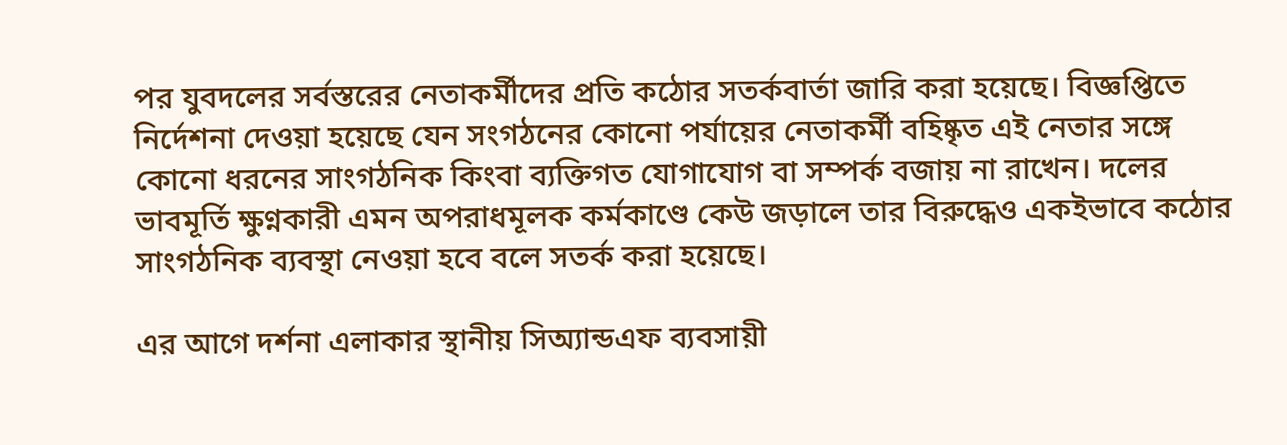পর যুবদলের সর্বস্তরের নেতাকর্মীদের প্রতি কঠোর সতর্কবার্তা জারি করা হয়েছে। বিজ্ঞপ্তিতে নির্দেশনা দেওয়া হয়েছে যেন সংগঠনের কোনো পর্যায়ের নেতাকর্মী বহিষ্কৃত এই নেতার সঙ্গে কোনো ধরনের সাংগঠনিক কিংবা ব্যক্তিগত যোগাযোগ বা সম্পর্ক বজায় না রাখেন। দলের ভাবমূর্তি ক্ষুণ্নকারী এমন অপরাধমূলক কর্মকাণ্ডে কেউ জড়ালে তার বিরুদ্ধেও একইভাবে কঠোর সাংগঠনিক ব্যবস্থা নেওয়া হবে বলে সতর্ক করা হয়েছে।

এর আগে দর্শনা এলাকার স্থানীয় সিঅ্যান্ডএফ ব্যবসায়ী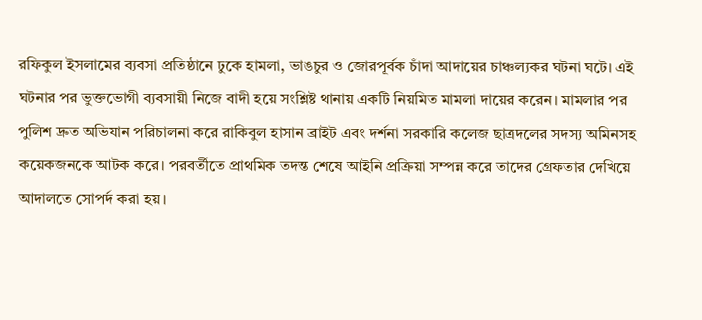রফিকুল ইসলামের ব্যবসা প্রতিষ্ঠানে ঢুকে হামলা, ভাঙচুর ও জোরপূর্বক চাঁদা আদায়ের চাঞ্চল্যকর ঘটনা ঘটে। এই ঘটনার পর ভুক্তভোগী ব্যবসায়ী নিজে বাদী হয়ে সংশ্লিষ্ট থানায় একটি নিয়মিত মামলা দায়ের করেন। মামলার পর পুলিশ দ্রুত অভিযান পরিচালনা করে রাকিবুল হাসান ব্রাইট এবং দর্শনা সরকারি কলেজ ছাত্রদলের সদস্য অমিনসহ কয়েকজনকে আটক করে। পরবর্তীতে প্রাথমিক তদন্ত শেষে আইনি প্রক্রিয়া সম্পন্ন করে তাদের গ্রেফতার দেখিয়ে আদালতে সোপর্দ করা হয়।